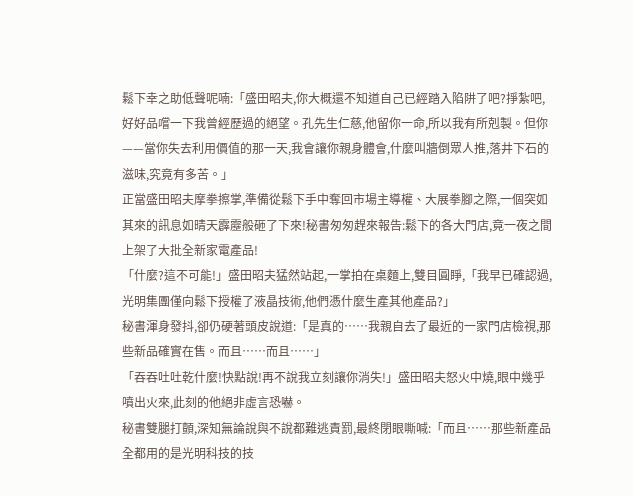鬆下幸之助低聲呢喃:「盛田昭夫,你大概還不知道自己已經踏入陷阱了吧?掙紮吧,好好品嚐一下我曾經歷過的絕望。孔先生仁慈,他留你一命,所以我有所剋製。但你——當你失去利用價值的那一天,我會讓你親身體會,什麼叫牆倒眾人推,落井下石的滋味,究竟有多苦。」
正當盛田昭夫摩拳擦掌,準備從鬆下手中奪回市場主導權、大展拳腳之際,一個突如其來的訊息如晴天霹靂般砸了下來!秘書匆匆趕來報告:鬆下的各大門店,竟一夜之間上架了大批全新家電產品!
「什麼?這不可能!」盛田昭夫猛然站起,一掌拍在桌麵上,雙目圓睜,「我早已確認過,光明集團僅向鬆下授權了液晶技術,他們憑什麼生產其他產品?」
秘書渾身發抖,卻仍硬著頭皮說道:「是真的……我親自去了最近的一家門店檢視,那些新品確實在售。而且……而且……」
「吞吞吐吐乾什麼!快點說!再不說我立刻讓你消失!」盛田昭夫怒火中燒,眼中幾乎噴出火來,此刻的他絕非虛言恐嚇。
秘書雙腿打顫,深知無論說與不說都難逃責罰,最終閉眼嘶喊:「而且……那些新產品全都用的是光明科技的技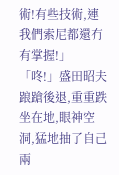術!有些技術,連我們索尼都還冇有掌握!」
「咚!」盛田昭夫踉蹌後退,重重跌坐在地,眼神空洞,猛地抽了自己兩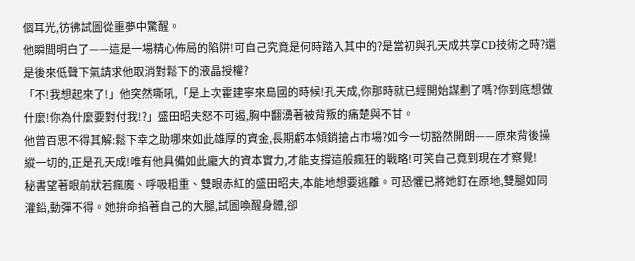個耳光,彷彿試圖從噩夢中驚醒。
他瞬間明白了——這是一場精心佈局的陷阱!可自己究竟是何時踏入其中的?是當初與孔天成共享CD技術之時?還是後來低聲下氣請求他取消對鬆下的液晶授權?
「不!我想起來了!」他突然嘶吼,「是上次霍建寧來島國的時候!孔天成,你那時就已經開始謀劃了嗎?你到底想做什麼!你為什麼要對付我!?」盛田昭夫怒不可遏,胸中翻湧著被背叛的痛楚與不甘。
他曾百思不得其解:鬆下幸之助哪來如此雄厚的資金,長期虧本傾銷搶占市場?如今一切豁然開朗——原來背後操縱一切的,正是孔天成!唯有他具備如此龐大的資本實力,才能支撐這般瘋狂的戰略!可笑自己竟到現在才察覺!
秘書望著眼前狀若瘋魔、呼吸粗重、雙眼赤紅的盛田昭夫,本能地想要逃離。可恐懼已將她釘在原地,雙腿如同灌鉛,動彈不得。她拚命掐著自己的大腿,試圖喚醒身體,卻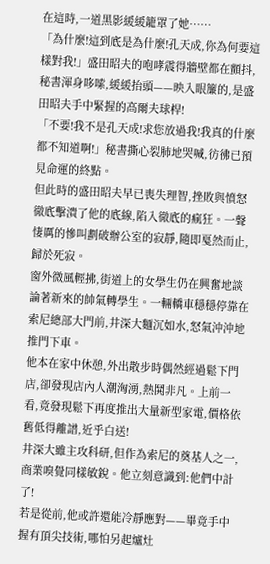在這時,一道黑影緩緩籠罩了她……
「為什麼!這到底是為什麼!孔天成,你為何要這樣對我!」盛田昭夫的咆哮震得牆壁都在顫抖,秘書渾身哆嗦,緩緩抬頭——映入眼簾的,是盛田昭夫手中緊握的高爾夫球桿!
「不要!我不是孔天成!求您放過我!我真的什麼都不知道啊!」秘書撕心裂肺地哭喊,彷彿已預見命運的終點。
但此時的盛田昭夫早已喪失理智,挫敗與憤怒徹底擊潰了他的底線,陷入徹底的瘋狂。一聲悽厲的慘叫劃破辦公室的寂靜,隨即戛然而止,歸於死寂。
窗外微風輕拂,街道上的女學生仍在興奮地談論著新來的帥氣轉學生。一輛轎車穩穩停靠在索尼總部大門前,井深大麵沉如水,怒氣沖沖地推門下車。
他本在家中休憩,外出散步時偶然經過鬆下門店,卻發現店內人潮洶湧,熱鬨非凡。上前一看,竟發現鬆下再度推出大量新型家電,價格依舊低得離譜,近乎白送!
井深大雖主攻科研,但作為索尼的奠基人之一,商業嗅覺同樣敏銳。他立刻意識到:他們中計了!
若是從前,他或許還能冷靜應對——畢竟手中握有頂尖技術,哪怕另起爐灶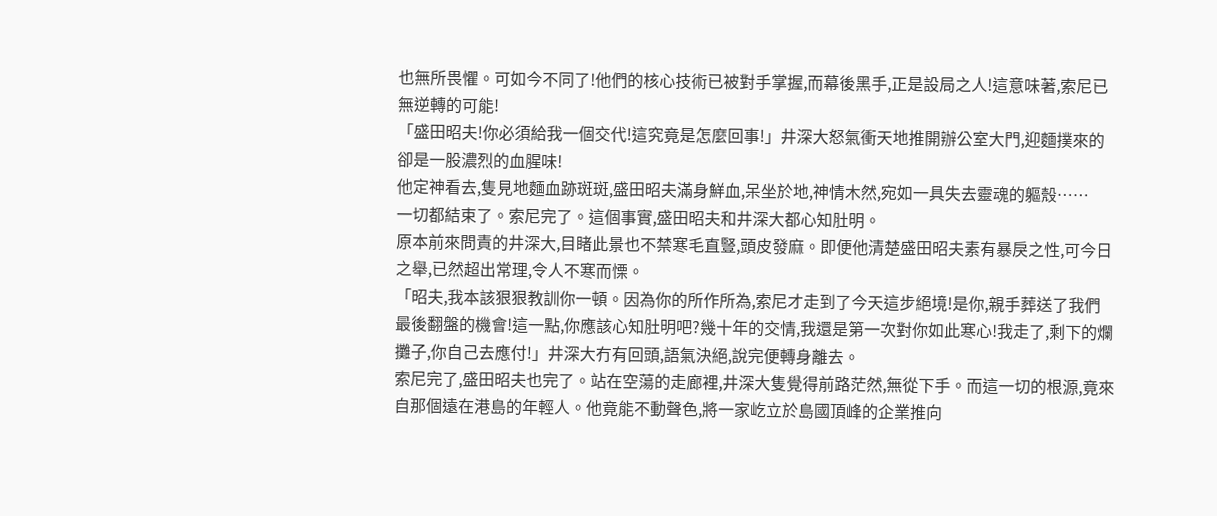也無所畏懼。可如今不同了!他們的核心技術已被對手掌握,而幕後黑手,正是設局之人!這意味著,索尼已無逆轉的可能!
「盛田昭夫!你必須給我一個交代!這究竟是怎麼回事!」井深大怒氣衝天地推開辦公室大門,迎麵撲來的卻是一股濃烈的血腥味!
他定神看去,隻見地麵血跡斑斑,盛田昭夫滿身鮮血,呆坐於地,神情木然,宛如一具失去靈魂的軀殼……
一切都結束了。索尼完了。這個事實,盛田昭夫和井深大都心知肚明。
原本前來問責的井深大,目睹此景也不禁寒毛直豎,頭皮發麻。即便他清楚盛田昭夫素有暴戾之性,可今日之舉,已然超出常理,令人不寒而慄。
「昭夫,我本該狠狠教訓你一頓。因為你的所作所為,索尼才走到了今天這步絕境!是你,親手葬送了我們最後翻盤的機會!這一點,你應該心知肚明吧?幾十年的交情,我還是第一次對你如此寒心!我走了,剩下的爛攤子,你自己去應付!」井深大冇有回頭,語氣決絕,說完便轉身離去。
索尼完了,盛田昭夫也完了。站在空蕩的走廊裡,井深大隻覺得前路茫然,無從下手。而這一切的根源,竟來自那個遠在港島的年輕人。他竟能不動聲色,將一家屹立於島國頂峰的企業推向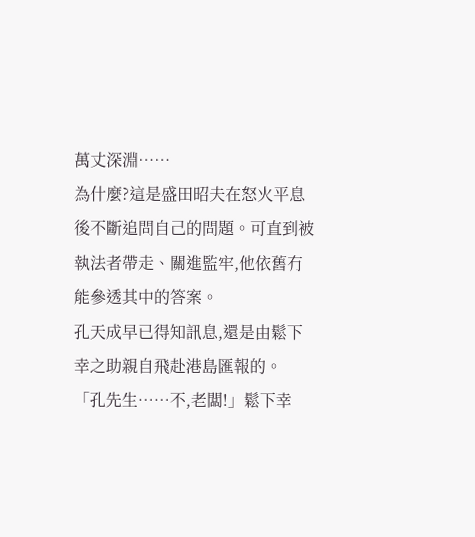萬丈深淵……
為什麼?這是盛田昭夫在怒火平息後不斷追問自己的問題。可直到被執法者帶走、關進監牢,他依舊冇能參透其中的答案。
孔天成早已得知訊息,還是由鬆下幸之助親自飛赴港島匯報的。
「孔先生……不,老闆!」鬆下幸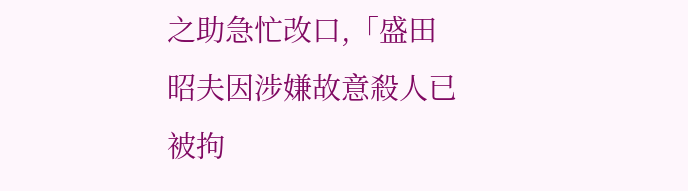之助急忙改口,「盛田昭夫因涉嫌故意殺人已被拘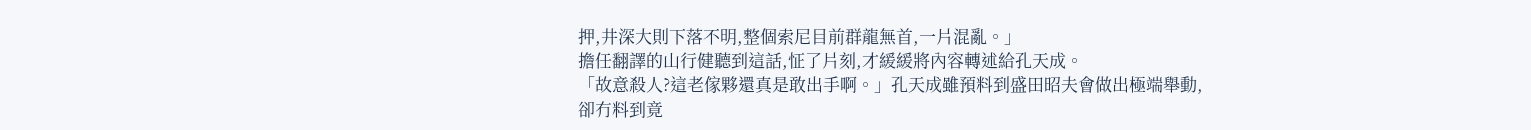押,井深大則下落不明,整個索尼目前群龍無首,一片混亂。」
擔任翻譯的山行健聽到這話,怔了片刻,才緩緩將內容轉述給孔天成。
「故意殺人?這老傢夥還真是敢出手啊。」孔天成雖預料到盛田昭夫會做出極端舉動,卻冇料到竟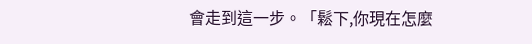會走到這一步。「鬆下,你現在怎麼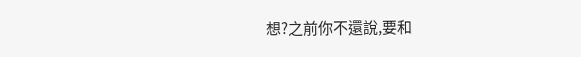想?之前你不還說,要和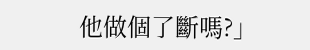他做個了斷嗎?」